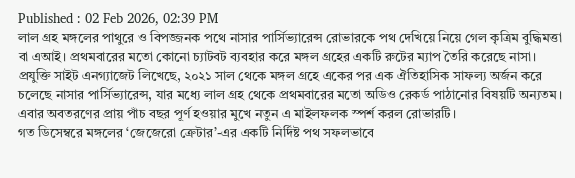Published : 02 Feb 2026, 02:39 PM
লাল গ্রহ মঙ্গলের পাথুরে ও বিপজ্জনক পথে নাসার পার্সিভ্যারেন্স রোভারকে পথ দেখিয়ে নিয়ে গেল কৃত্রিম বুদ্ধিমত্তা বা এআই। প্রথমবারের মতো কোনো চ্যাটবট ব্যবহার করে মঙ্গল গ্রহের একটি রুটের ম্যাপ তৈরি করেছে নাসা।
প্রযুক্তি সাইট এনগ্যাজেট লিখেছে, ২০২১ সাল থেকে মঙ্গল গ্রহে একের পর এক ঐতিহাসিক সাফল্য অর্জন করে চলেছে নাসার পার্সিভ্যারেন্স, যার মধ্যে লাল গ্রহ থেকে প্রথমবারের মতো অডিও রেকর্ড পাঠানোর বিষয়টি অন্যতম। এবার অবতরণের প্রায় পাঁচ বছর পূর্ণ হওয়ার মুখে নতুন এ মাইলফলক স্পর্শ করল রোভারটি।
গত ডিসেম্বরে মঙ্গলের ‘জেজেরো ক্রেটার’-এর একটি নির্দিষ্ট পথ সফলভাবে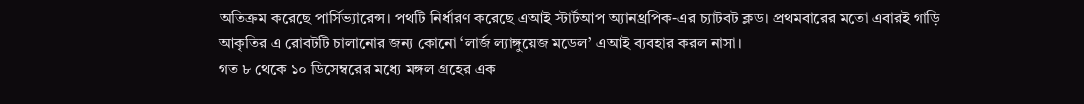অতিক্রম করেছে পার্সিভ্যারেন্স। পথটি নির্ধারণ করেছে এআই স্টার্টআপ অ্যানথ্রপিক-এর চ্যাটবট ক্লড। প্রথমবারের মতো এবারই গাড়ি আকৃতির এ রোবটটি চালানোর জন্য কোনো ‘লার্জ ল্যাঙ্গুয়েজ মডেল’ এআই ব্যবহার করল নাসা।
গত ৮ থেকে ১০ ডিসেম্বরের মধ্যে মঙ্গল গ্রহের এক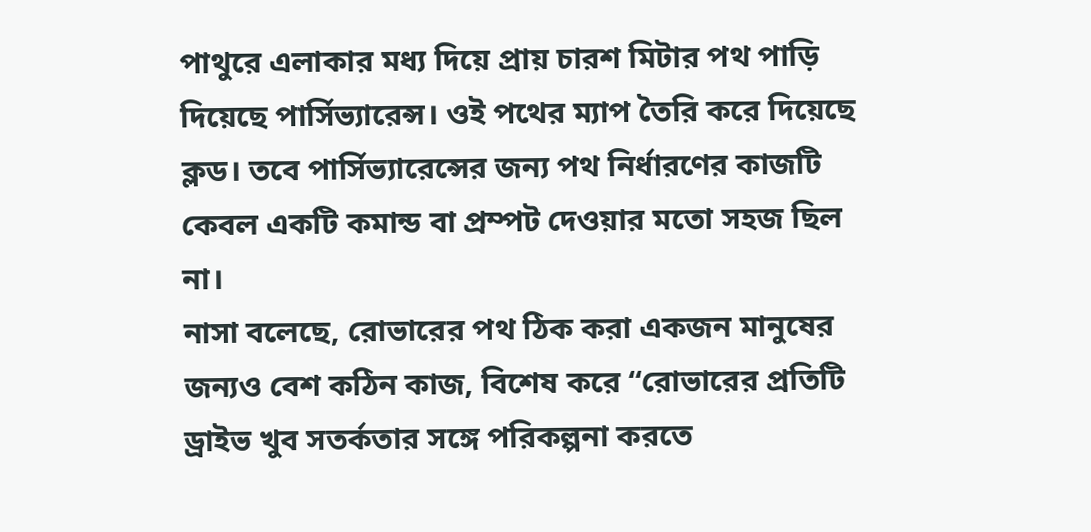পাথুরে এলাকার মধ্য দিয়ে প্রায় চারশ মিটার পথ পাড়ি দিয়েছে পার্সিভ্যারেন্স। ওই পথের ম্যাপ তৈরি করে দিয়েছে ক্লড। তবে পার্সিভ্যারেন্সের জন্য পথ নির্ধারণের কাজটি কেবল একটি কমান্ড বা প্রম্পট দেওয়ার মতো সহজ ছিল না।
নাসা বলেছে, রোভারের পথ ঠিক করা একজন মানুষের জন্যও বেশ কঠিন কাজ, বিশেষ করে “রোভারের প্রতিটি ড্রাইভ খুব সতর্কতার সঙ্গে পরিকল্পনা করতে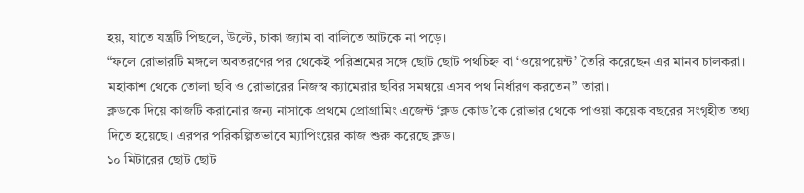হয়, যাতে যন্ত্রটি পিছলে, উল্টে, চাকা জ্যাম বা বালিতে আটকে না পড়ে।
“ফলে রোভারটি মঙ্গলে অবতরণের পর থেকেই পরিশ্রমের সঙ্গে ছোট ছোট পথচিহ্ন বা ‘ওয়েপয়েন্ট’ তৈরি করেছেন এর মানব চালকরা। মহাকাশ থেকে তোলা ছবি ও রোভারের নিজস্ব ক্যামেরার ছবির সমন্বয়ে এসব পথ নির্ধারণ করতেন” তারা।
ক্লডকে দিয়ে কাজটি করানোর জন্য নাসাকে প্রথমে প্রোগ্রামিং এজেন্ট ‘ক্লড কোড’কে রোভার থেকে পাওয়া কয়েক বছরের সংগৃহীত তথ্য দিতে হয়েছে। এরপর পরিকল্পিতভাবে ম্যাপিংয়ের কাজ শুরু করেছে ক্লড।
১০ মিটারের ছোট ছোট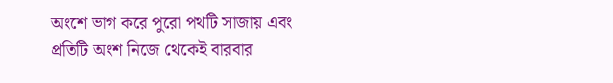অংশে ভাগ করে পুরো পথটি সাজায় এবং প্রতিটি অংশ নিজে থেকেই বারবার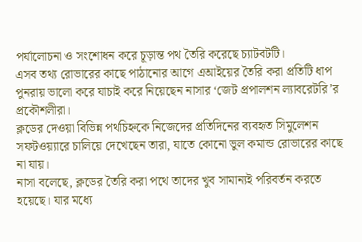পর্যালোচনা ও সংশোধন করে চূড়ান্ত পথ তৈরি করেছে চ্যাটবটটি।
এসব তথ্য রোভারের কাছে পাঠানোর আগে এআইয়ের তৈরি করা প্রতিটি ধাপ পুনরায় ভালো করে যাচাই করে নিয়েছেন নাসার ‘জেট প্রপালশন ল্যাবরেটরি’র প্রকৌশলীরা।
ক্লডের দেওয়া বিভিন্ন পথচিহ্নকে নিজেদের প্রতিদিনের ব্যবহৃত সিমুলেশন সফটওয়্যারে চালিয়ে দেখেছেন তারা, যাতে কোনো ভুল কমান্ড রোভারের কাছে না যায়।
নাসা বলেছে, ক্লডের তৈরি করা পথে তাদের খুব সামান্যই পরিবর্তন করতে হয়েছে। যার মধ্যে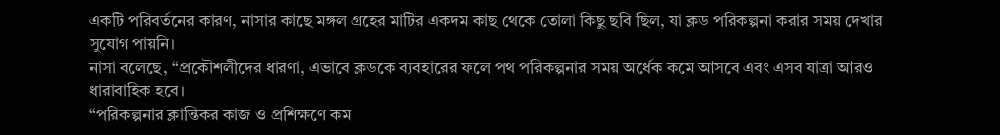একটি পরিবর্তনের কারণ, নাসার কাছে মঙ্গল গ্রহের মাটির একদম কাছ থেকে তোলা কিছু ছবি ছিল, যা ক্লড পরিকল্পনা করার সময় দেখার সুযোগ পায়নি।
নাসা বলেছে, “প্রকৌশলীদের ধারণা, এভাবে ক্লডকে ব্যবহারের ফলে পথ পরিকল্পনার সময় অর্ধেক কমে আসবে এবং এসব যাত্রা আরও ধারাবাহিক হবে।
“পরিকল্পনার ক্লান্তিকর কাজ ও প্রশিক্ষণে কম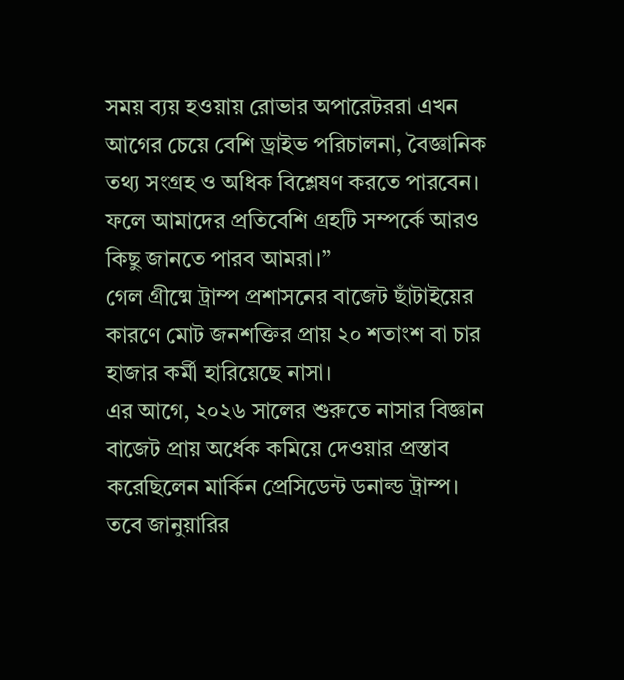সময় ব্যয় হওয়ায় রোভার অপারেটররা এখন আগের চেয়ে বেশি ড্রাইভ পরিচালনা, বৈজ্ঞানিক তথ্য সংগ্রহ ও অধিক বিশ্লেষণ করতে পারবেন। ফলে আমাদের প্রতিবেশি গ্রহটি সম্পর্কে আরও কিছু জানতে পারব আমরা।”
গেল গ্রীষ্মে ট্রাম্প প্রশাসনের বাজেট ছাঁটাইয়ের কারণে মোট জনশক্তির প্রায় ২০ শতাংশ বা চার হাজার কর্মী হারিয়েছে নাসা।
এর আগে, ২০২৬ সালের শুরুতে নাসার বিজ্ঞান বাজেট প্রায় অর্ধেক কমিয়ে দেওয়ার প্রস্তাব করেছিলেন মার্কিন প্রেসিডেন্ট ডনাল্ড ট্রাম্প। তবে জানুয়ারির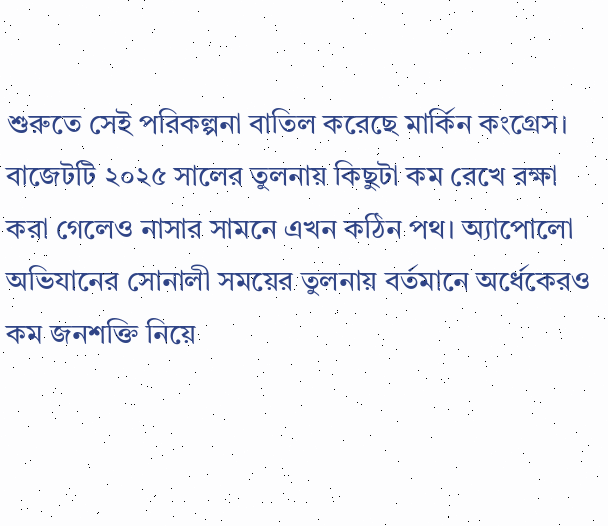শুরুতে সেই পরিকল্পনা বাতিল করেছে মার্কিন কংগ্রেস।
বাজেটটি ২০২৫ সালের তুলনায় কিছুটা কম রেখে রক্ষা করা গেলেও নাসার সামনে এখন কঠিন পথ। অ্যাপোলো অভিযানের সোনালী সময়ের তুলনায় বর্তমানে অর্ধেকেরও কম জনশক্তি নিয়ে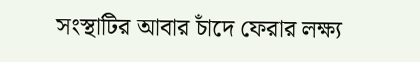সংস্থাটির আবার চাঁদে ফেরার লক্ষ্য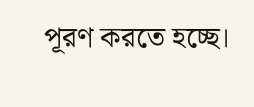পূরণ করতে হচ্ছে।